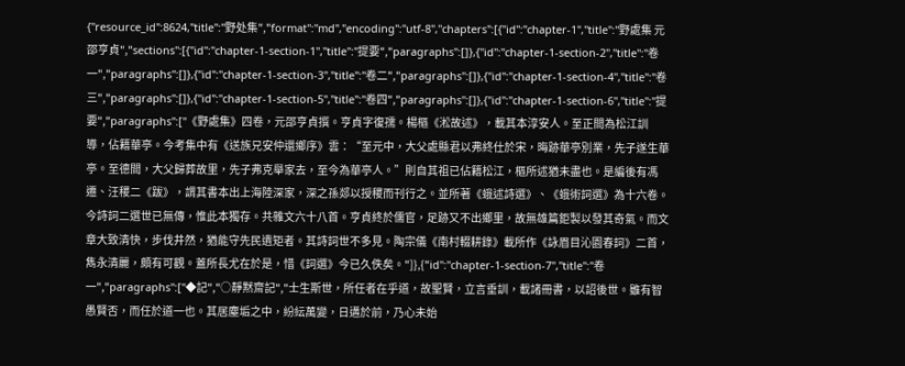{"resource_id":8624,"title":"野处集","format":"md","encoding":"utf-8","chapters":[{"id":"chapter-1","title":"野處集 元 邵亨貞","sections":[{"id":"chapter-1-section-1","title":"提要","paragraphs":[]},{"id":"chapter-1-section-2","title":"卷一","paragraphs":[]},{"id":"chapter-1-section-3","title":"卷二","paragraphs":[]},{"id":"chapter-1-section-4","title":"卷三","paragraphs":[]},{"id":"chapter-1-section-5","title":"卷四","paragraphs":[]},{"id":"chapter-1-section-6","title":"提要","paragraphs":["《野處集》四卷，元邵亨貞撰。亨貞字復孺。楊樞《淞故述》，載其本淳安人。至正間為松江訓導，佔籍華亭。今考集中有《送族兄安仲還鄉序》雲：“至元中，大父處縣君以弗終仕於宋，晦跡華亭別業，先子遂生華亭。至德間，大父歸葬故里，先子弗克舉家去，至今為華亭人。”則自其祖已佔籍松江，樞所述猶未盡也。是編後有馮遷、汪稷二《跋》，謂其書本出上海陸深家，深之孫郯以授稷而刊行之。並所著《蛾述詩選》、《蛾術詞選》為十六卷。今詩詞二選世已無傳，惟此本獨存。共雜文六十八首。亨貞終於儒官，足跡又不出鄉里，故無雄篇鉅製以發其奇氣。而文章大致清快，步伐井然，猶能守先民遺矩者。其詩詞世不多見。陶宗儀《南村輟耕錄》載所作《詠眉目沁園春詞》二首，雋永清麗，頗有可觀。蓋所長尤在於是，惜《詞選》今已久佚矣。"]},{"id":"chapter-1-section-7","title":"卷一","paragraphs":["◆記","○靜黙齋記","士生斯世，所任者在乎道，故聖賢，立言垂訓，載諸冊書，以詔後世。雖有智愚賢否，而任於道一也。其居塵垢之中，紛紜萬變，日遘於前，乃心未始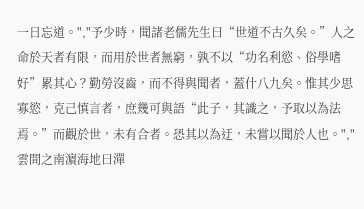一日忘道。","予少時，聞諸老儒先生曰“世道不古久矣。”人之命於天者有限，而用於世者無窮，孰不以“功名利慾、俗學嗜好”累其心？勤勞沒齒，而不得與聞者，蓋什八九矣。惟其少思寡慾，克己慎言者，庶幾可與語“此子，其識之，予取以為法焉。”而觀於世，未有合者。恐其以為迂，未嘗以聞於人也。","雲間之南濵海地曰潬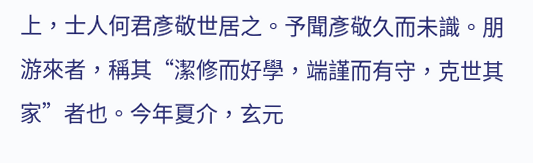上，士人何君彥敬世居之。予聞彥敬久而未識。朋游來者，稱其“潔修而好學，端謹而有守，克世其家”者也。今年夏介，玄元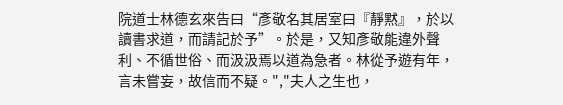院道士林德玄來告曰“彥敬名其居室曰『靜黙』，於以讀書求道，而請記於予”。於是，又知彥敬能違外聲利、不循世俗、而汲汲焉以道為急者。林從予遊有年，言未嘗妄，故信而不疑。","夫人之生也，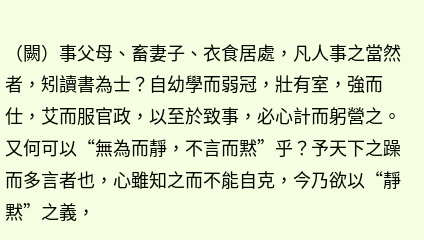（闕）事父母、畜妻子、衣食居處，凡人事之當然者，矧讀書為士？自幼學而弱冠，壯有室，強而仕，艾而服官政，以至於致事，必心計而躬營之。又何可以“無為而靜，不言而黙”乎？予天下之躁而多言者也，心雖知之而不能自克，今乃欲以“靜黙”之義，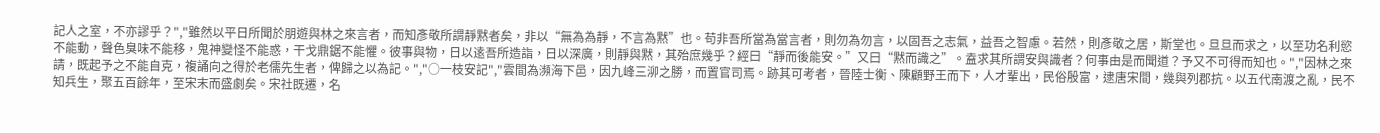記人之室，不亦謬乎？","雖然以平日所聞於朋遊與林之來言者，而知彥敬所謂靜黙者矣，非以“無為為靜，不言為黙”也。苟非吾所當為當言者，則勿為勿言，以固吾之志氣，益吾之智慮。若然，則彥敬之居，斯堂也。旦旦而求之，以至功名利慾不能動，聲色臭味不能移，鬼神變怪不能惑，干戈鼎鋸不能懼。彼事與物，日以逺吾所造詣，日以深廣，則靜與黙，其殆庶幾乎？經曰“靜而後能安。”又曰“黙而識之”。盍求其所謂安與識者？何事由是而聞道？予又不可得而知也。","因林之來請，既起予之不能自克，複誦向之得於老儒先生者，俾歸之以為記。","○一枝安記","雲間為瀕海下邑，因九峰三泖之勝，而置官司焉。跡其可考者，晉陸士衡、陳顧野王而下，人才輩出，民俗殷富，逮唐宋間，幾與列郡抗。以五代南渡之亂，民不知兵生，聚五百餘年，至宋末而盛劇矣。宋社既遷，名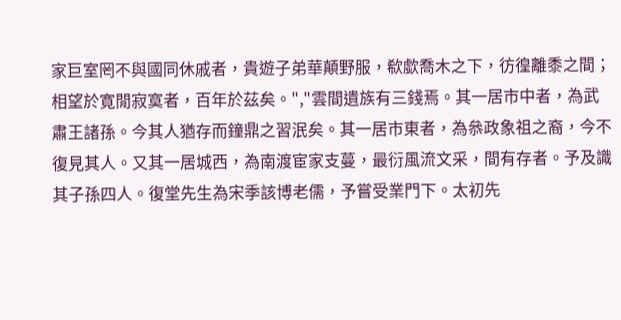家巨室罔不與國同休戚者，貴遊子弟華顛野服，欷歔喬木之下，彷徨離黍之間；相望於寛閒寂寞者，百年於茲矣。","雲間遺族有三錢焉。其一居市中者，為武肅王諸孫。今其人猶存而鐘鼎之習泯矣。其一居市東者，為叅政象祖之裔，今不復見其人。又其一居城西，為南渡宦家支蔓，最衍風流文采，間有存者。予及識其子孫四人。復堂先生為宋季該博老儒，予嘗受業門下。太初先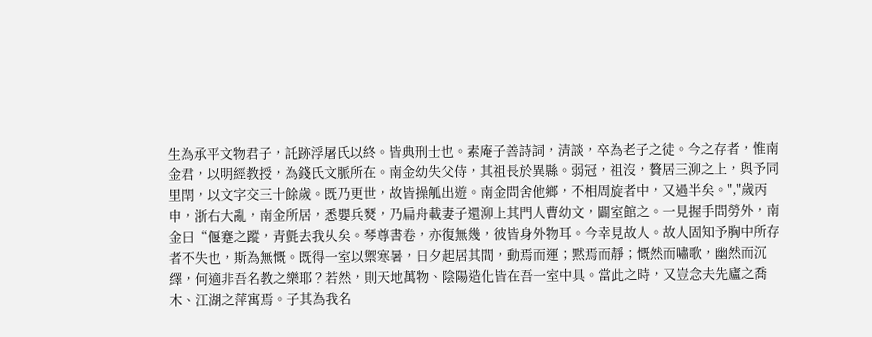生為承平文物君子，託跡浮屠氏以終。皆典刑士也。素庵子善詩詞，清談，卒為老子之徒。今之存者，惟南金君，以明經教授，為錢氏文脈所在。南金幼失父侍，其祖長於異縣。弱冠，祖沒，贅居三泖之上，與予同里閈，以文字交三十餘歲。既乃更世，故皆操觚出遊。南金問舍他鄉，不相周旋者中，又過半矣。","歲丙申，浙右大亂，南金所居，悉嬰兵燹，乃扁舟載妻子還泖上其門人曹幼文，闢室館之。一見握手問勞外，南金曰“偃蹇之蹤，青氈去我乆矣。琴尊書卷，亦復無幾，彼皆身外物耳。今幸見故人。故人固知予胸中所存者不失也，斯為無慨。既得一室以禦寒暑，日夕起居其間，動焉而運；黙焉而靜；慨然而嘯歌，幽然而沉繹，何適非吾名教之樂耶？若然，則天地萬物、陰陽造化皆在吾一室中具。當此之時，又豈念夫先廬之喬木、江湖之萍寓焉。子其為我名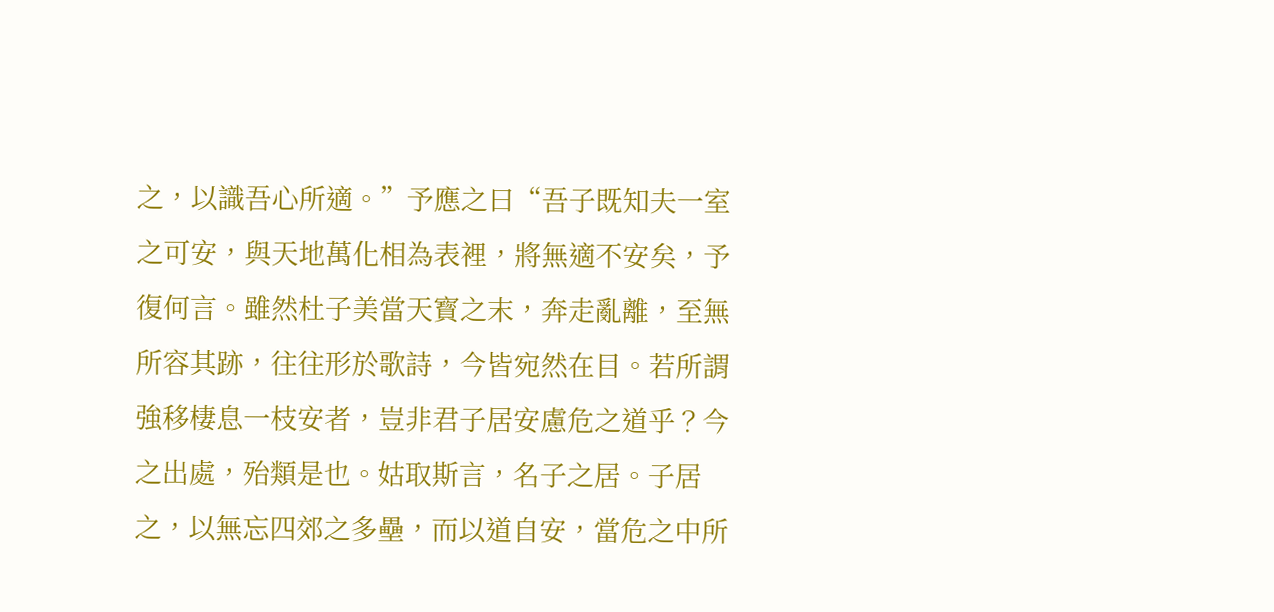之，以識吾心所適。”予應之曰“吾子既知夫一室之可安，與天地萬化相為表裡，將無適不安矣，予復何言。雖然杜子美當天寳之末，奔走亂離，至無所容其跡，往往形於歌詩，今皆宛然在目。若所謂強移棲息一枝安者，豈非君子居安慮危之道乎？今之出處，殆類是也。姑取斯言，名子之居。子居之，以無忘四郊之多壘，而以道自安，當危之中所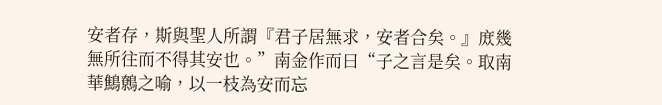安者存，斯與聖人所謂『君子居無求，安者合矣。』庻幾無所往而不得其安也。”南金作而曰“子之言是矣。取南華鷦鷯之喻，以一枝為安而忘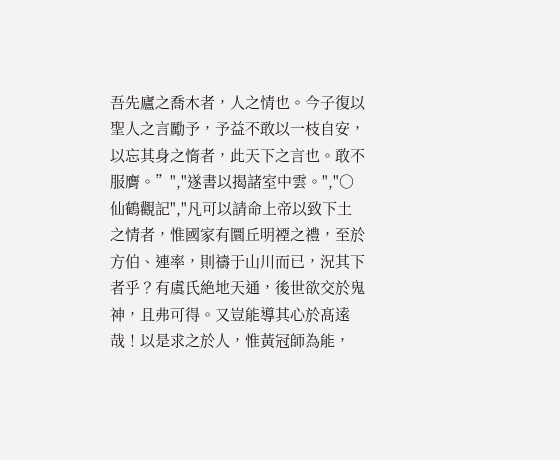吾先廬之喬木者，人之情也。今子復以聖人之言勵予，予益不敢以一枝自安，以忘其身之惰者，此天下之言也。敢不服膺。”","遂書以揭諸室中雲。","○仙鶴觀記","凡可以請命上帝以致下土之情者，惟國家有圜丘明禋之禮，至於方伯、連率，則禱于山川而已，況其下者乎？有虞氏絶地天通，後世欲交於鬼神，且弗可得。又豈能導其心於髙逺哉！以是求之於人，惟黃冠師為能，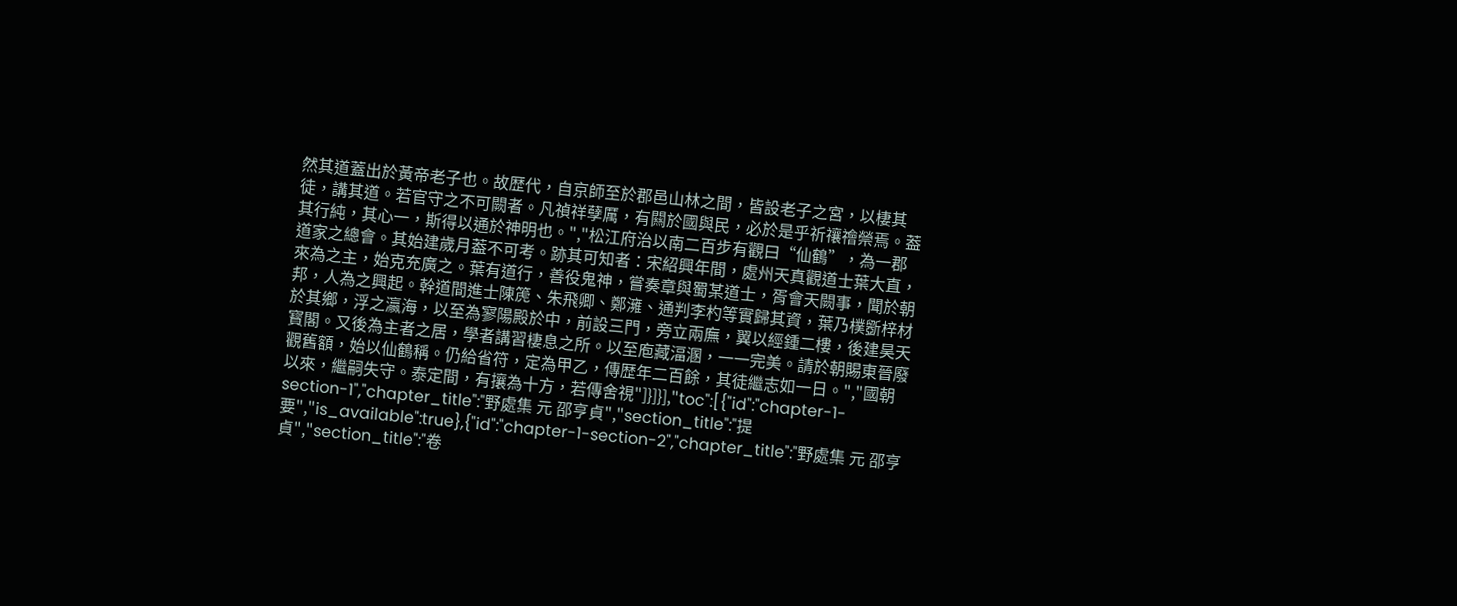然其道蓋出於黃帝老子也。故歴代，自京師至於郡邑山林之間，皆設老子之宮，以棲其徒，講其道。若官守之不可闕者。凡禎祥孽厲，有闗於國與民，必於是乎祈禳禬禜焉。葢其行純，其心一，斯得以通於神明也。","松江府治以南二百步有觀曰“仙鶴”，為一郡道家之總會。其始建歲月葢不可考。跡其可知者：宋紹興年間，處州天真觀道士葉大直，來為之主，始克充廣之。葉有道行，善役鬼神，嘗奏章與蜀某道士，胥會天闕事，聞於朝邦，人為之興起。幹道間進士陳箎、朱飛卿、鄭澭、通判李杓等實歸其資，葉乃樸斵梓材於其鄉，浮之瀛海，以至為寥陽殿於中，前設三門，旁立兩廡，翼以經鍾二樓，後建昊天寳閣。又後為主者之居，學者講習棲息之所。以至庖藏湢溷，一一完美。請於朝賜東晉廢觀舊額，始以仙鶴稱。仍給省符，定為甲乙，傳歴年二百餘，其徒繼志如一日。","國朝以來，繼嗣失守。泰定間，有攘為十方，若傳舍視"]}]}],"toc":[{"id":"chapter-1-section-1","chapter_title":"野處集 元 邵亨貞","section_title":"提要","is_available":true},{"id":"chapter-1-section-2","chapter_title":"野處集 元 邵亨貞","section_title":"卷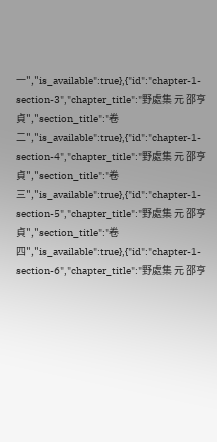一","is_available":true},{"id":"chapter-1-section-3","chapter_title":"野處集 元 邵亨貞","section_title":"卷二","is_available":true},{"id":"chapter-1-section-4","chapter_title":"野處集 元 邵亨貞","section_title":"卷三","is_available":true},{"id":"chapter-1-section-5","chapter_title":"野處集 元 邵亨貞","section_title":"卷四","is_available":true},{"id":"chapter-1-section-6","chapter_title":"野處集 元 邵亨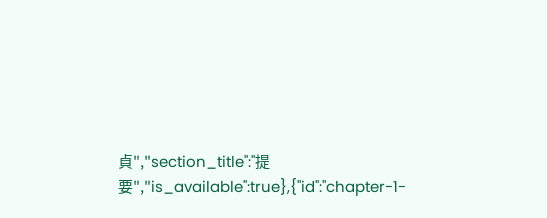貞","section_title":"提要","is_available":true},{"id":"chapter-1-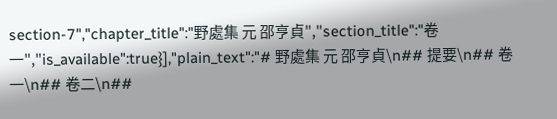section-7","chapter_title":"野處集 元 邵亨貞","section_title":"卷一","is_available":true}],"plain_text":"# 野處集 元 邵亨貞\n## 提要\n## 卷一\n## 卷二\n##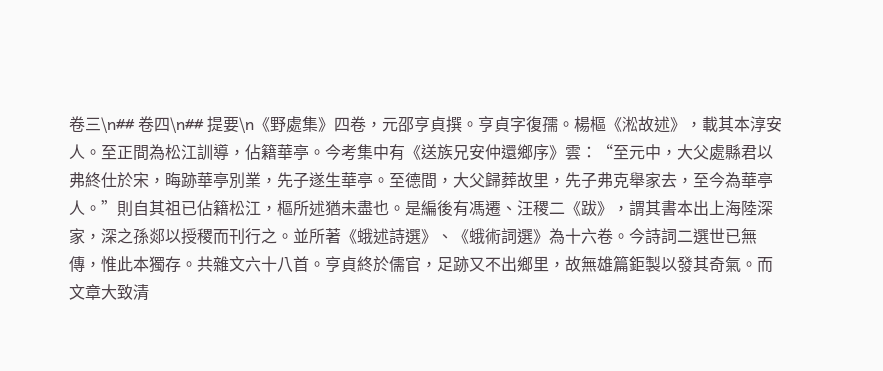卷三\n## 卷四\n## 提要\n《野處集》四卷，元邵亨貞撰。亨貞字復孺。楊樞《淞故述》，載其本淳安人。至正間為松江訓導，佔籍華亭。今考集中有《送族兄安仲還鄉序》雲：“至元中，大父處縣君以弗終仕於宋，晦跡華亭別業，先子遂生華亭。至德間，大父歸葬故里，先子弗克舉家去，至今為華亭人。”則自其祖已佔籍松江，樞所述猶未盡也。是編後有馮遷、汪稷二《跋》，謂其書本出上海陸深家，深之孫郯以授稷而刊行之。並所著《蛾述詩選》、《蛾術詞選》為十六卷。今詩詞二選世已無傳，惟此本獨存。共雜文六十八首。亨貞終於儒官，足跡又不出鄉里，故無雄篇鉅製以發其奇氣。而文章大致清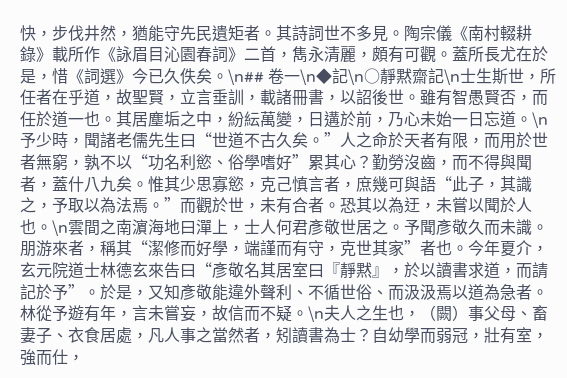快，步伐井然，猶能守先民遺矩者。其詩詞世不多見。陶宗儀《南村輟耕錄》載所作《詠眉目沁園春詞》二首，雋永清麗，頗有可觀。蓋所長尤在於是，惜《詞選》今已久佚矣。\n## 卷一\n◆記\n○靜黙齋記\n士生斯世，所任者在乎道，故聖賢，立言垂訓，載諸冊書，以詔後世。雖有智愚賢否，而任於道一也。其居塵垢之中，紛紜萬變，日遘於前，乃心未始一日忘道。\n予少時，聞諸老儒先生曰“世道不古久矣。”人之命於天者有限，而用於世者無窮，孰不以“功名利慾、俗學嗜好”累其心？勤勞沒齒，而不得與聞者，蓋什八九矣。惟其少思寡慾，克己慎言者，庶幾可與語“此子，其識之，予取以為法焉。”而觀於世，未有合者。恐其以為迂，未嘗以聞於人也。\n雲間之南濵海地曰潬上，士人何君彥敬世居之。予聞彥敬久而未識。朋游來者，稱其“潔修而好學，端謹而有守，克世其家”者也。今年夏介，玄元院道士林德玄來告曰“彥敬名其居室曰『靜黙』，於以讀書求道，而請記於予”。於是，又知彥敬能違外聲利、不循世俗、而汲汲焉以道為急者。林從予遊有年，言未嘗妄，故信而不疑。\n夫人之生也，（闕）事父母、畜妻子、衣食居處，凡人事之當然者，矧讀書為士？自幼學而弱冠，壯有室，強而仕，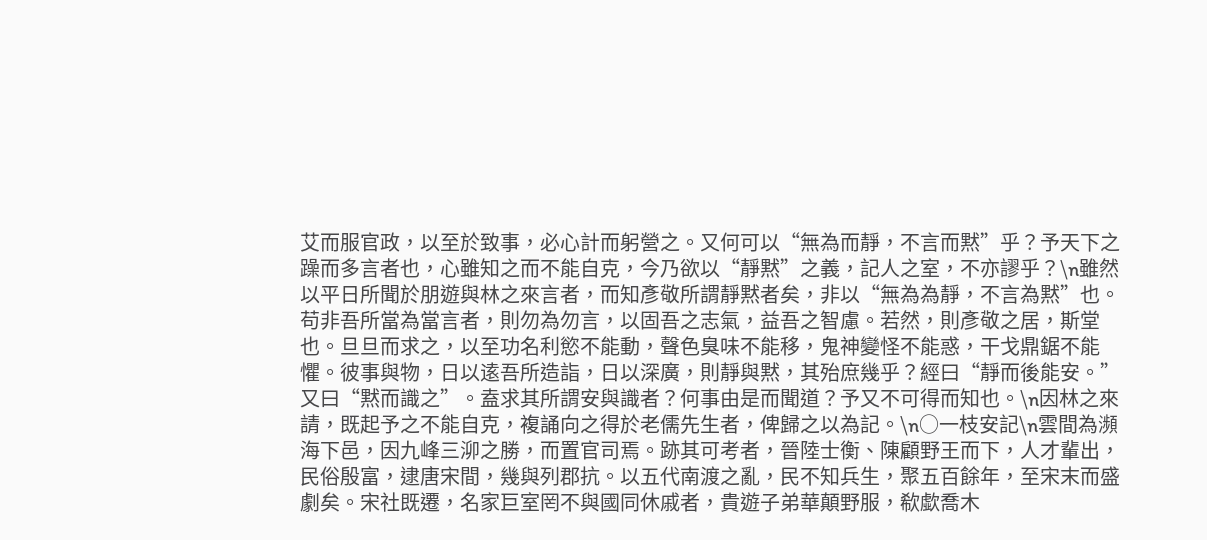艾而服官政，以至於致事，必心計而躬營之。又何可以“無為而靜，不言而黙”乎？予天下之躁而多言者也，心雖知之而不能自克，今乃欲以“靜黙”之義，記人之室，不亦謬乎？\n雖然以平日所聞於朋遊與林之來言者，而知彥敬所謂靜黙者矣，非以“無為為靜，不言為黙”也。苟非吾所當為當言者，則勿為勿言，以固吾之志氣，益吾之智慮。若然，則彥敬之居，斯堂也。旦旦而求之，以至功名利慾不能動，聲色臭味不能移，鬼神變怪不能惑，干戈鼎鋸不能懼。彼事與物，日以逺吾所造詣，日以深廣，則靜與黙，其殆庶幾乎？經曰“靜而後能安。”又曰“黙而識之”。盍求其所謂安與識者？何事由是而聞道？予又不可得而知也。\n因林之來請，既起予之不能自克，複誦向之得於老儒先生者，俾歸之以為記。\n○一枝安記\n雲間為瀕海下邑，因九峰三泖之勝，而置官司焉。跡其可考者，晉陸士衡、陳顧野王而下，人才輩出，民俗殷富，逮唐宋間，幾與列郡抗。以五代南渡之亂，民不知兵生，聚五百餘年，至宋末而盛劇矣。宋社既遷，名家巨室罔不與國同休戚者，貴遊子弟華顛野服，欷歔喬木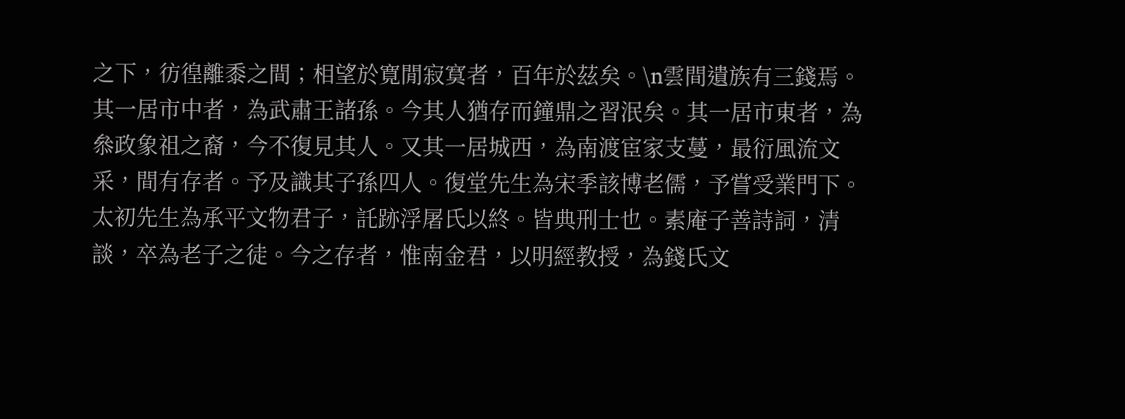之下，彷徨離黍之間；相望於寛閒寂寞者，百年於茲矣。\n雲間遺族有三錢焉。其一居市中者，為武肅王諸孫。今其人猶存而鐘鼎之習泯矣。其一居市東者，為叅政象祖之裔，今不復見其人。又其一居城西，為南渡宦家支蔓，最衍風流文采，間有存者。予及識其子孫四人。復堂先生為宋季該博老儒，予嘗受業門下。太初先生為承平文物君子，託跡浮屠氏以終。皆典刑士也。素庵子善詩詞，清談，卒為老子之徒。今之存者，惟南金君，以明經教授，為錢氏文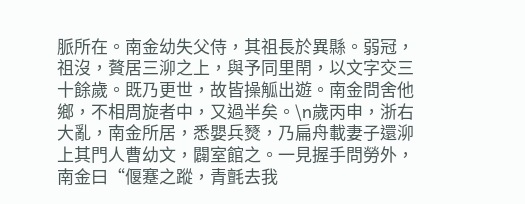脈所在。南金幼失父侍，其祖長於異縣。弱冠，祖沒，贅居三泖之上，與予同里閈，以文字交三十餘歲。既乃更世，故皆操觚出遊。南金問舍他鄉，不相周旋者中，又過半矣。\n歲丙申，浙右大亂，南金所居，悉嬰兵燹，乃扁舟載妻子還泖上其門人曹幼文，闢室館之。一見握手問勞外，南金曰“偃蹇之蹤，青氈去我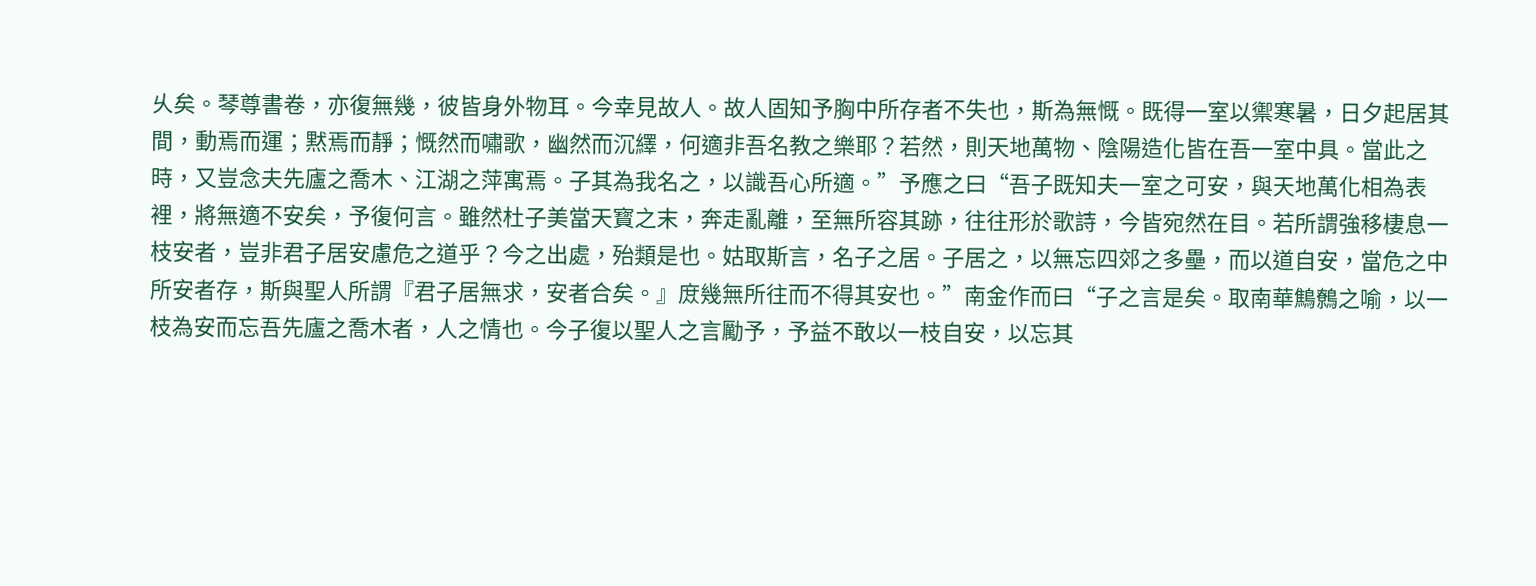乆矣。琴尊書卷，亦復無幾，彼皆身外物耳。今幸見故人。故人固知予胸中所存者不失也，斯為無慨。既得一室以禦寒暑，日夕起居其間，動焉而運；黙焉而靜；慨然而嘯歌，幽然而沉繹，何適非吾名教之樂耶？若然，則天地萬物、陰陽造化皆在吾一室中具。當此之時，又豈念夫先廬之喬木、江湖之萍寓焉。子其為我名之，以識吾心所適。”予應之曰“吾子既知夫一室之可安，與天地萬化相為表裡，將無適不安矣，予復何言。雖然杜子美當天寳之末，奔走亂離，至無所容其跡，往往形於歌詩，今皆宛然在目。若所謂強移棲息一枝安者，豈非君子居安慮危之道乎？今之出處，殆類是也。姑取斯言，名子之居。子居之，以無忘四郊之多壘，而以道自安，當危之中所安者存，斯與聖人所謂『君子居無求，安者合矣。』庻幾無所往而不得其安也。”南金作而曰“子之言是矣。取南華鷦鷯之喻，以一枝為安而忘吾先廬之喬木者，人之情也。今子復以聖人之言勵予，予益不敢以一枝自安，以忘其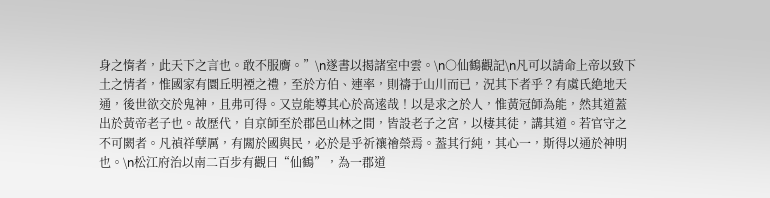身之惰者，此天下之言也。敢不服膺。”\n遂書以揭諸室中雲。\n○仙鶴觀記\n凡可以請命上帝以致下土之情者，惟國家有圜丘明禋之禮，至於方伯、連率，則禱于山川而已，況其下者乎？有虞氏絶地天通，後世欲交於鬼神，且弗可得。又豈能導其心於髙逺哉！以是求之於人，惟黃冠師為能，然其道蓋出於黃帝老子也。故歴代，自京師至於郡邑山林之間，皆設老子之宮，以棲其徒，講其道。若官守之不可闕者。凡禎祥孽厲，有闗於國與民，必於是乎祈禳禬禜焉。葢其行純，其心一，斯得以通於神明也。\n松江府治以南二百步有觀曰“仙鶴”，為一郡道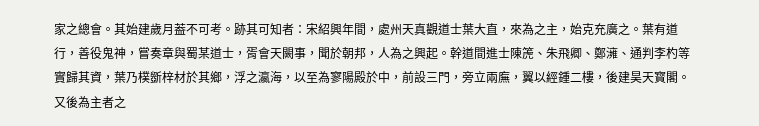家之總會。其始建歲月葢不可考。跡其可知者：宋紹興年間，處州天真觀道士葉大直，來為之主，始克充廣之。葉有道行，善役鬼神，嘗奏章與蜀某道士，胥會天闕事，聞於朝邦，人為之興起。幹道間進士陳箎、朱飛卿、鄭澭、通判李杓等實歸其資，葉乃樸斵梓材於其鄉，浮之瀛海，以至為寥陽殿於中，前設三門，旁立兩廡，翼以經鍾二樓，後建昊天寳閣。又後為主者之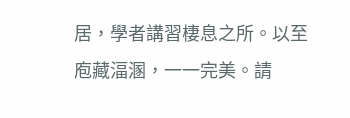居，學者講習棲息之所。以至庖藏湢溷，一一完美。請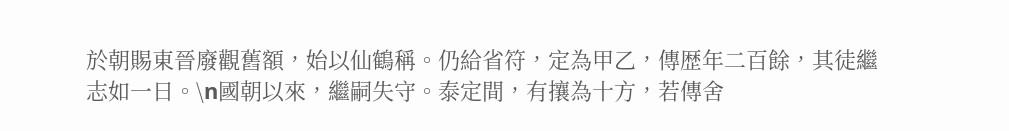於朝賜東晉廢觀舊額，始以仙鶴稱。仍給省符，定為甲乙，傳歴年二百餘，其徒繼志如一日。\n國朝以來，繼嗣失守。泰定間，有攘為十方，若傳舍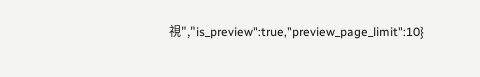視","is_preview":true,"preview_page_limit":10}